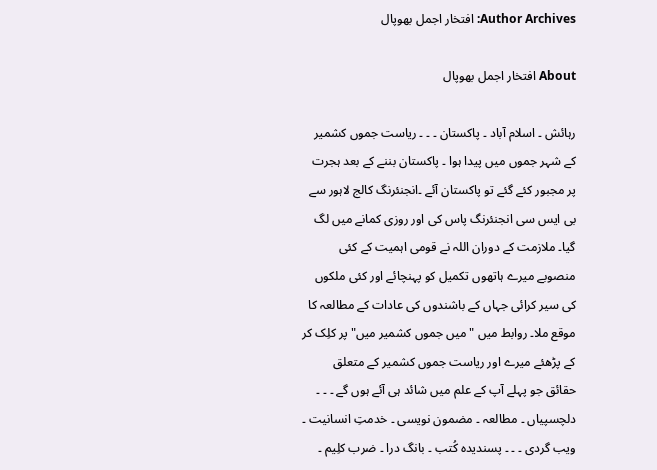Author Archives: افتخار اجمل بھوپال

About افتخار اجمل بھوپال

رہائش ۔ اسلام آباد ۔ پاکستان ۔ ۔ ۔ ریاست جموں کشمیر کے شہر جموں میں پیدا ہوا ۔ پاکستان بننے کے بعد ہجرت پر مجبور کئے گئے تو پاکستان آئے ۔انجنئرنگ کالج لاہور سے بی ایس سی انجنئرنگ پاس کی اور روزی کمانے میں لگ گیا۔ ملازمت کے دوران اللہ نے قومی اہمیت کے کئی منصوبے میرے ہاتھوں تکمیل کو پہنچائے اور کئی ملکوں کی سیر کرائی جہاں کے باشندوں کی عادات کے مطالعہ کا موقع ملا۔ روابط میں "میں جموں کشمیر میں" پر کلِک کر کے پڑھئے میرے اور ریاست جموں کشمیر کے متعلق حقائق جو پہلے آپ کے علم میں شائد ہی آئے ہوں گے ۔ ۔ ۔ دلچسپیاں ۔ مطالعہ ۔ مضمون نویسی ۔ خدمتِ انسانیت ۔ ویب گردی ۔ ۔ ۔ پسندیدہ کُتب ۔ بانگ درا ۔ ضرب کلِیم ۔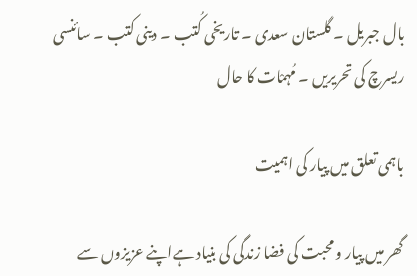بال جبریل ۔ گلستان سعدی ۔ تاریخی کُتب ۔ دینی کتب ۔ سائنسی ریسرچ کی تحریریں ۔ مُہمْات کا حال

باہمی تعلق میں پیار کی اہمیت

گھر میں پیار و محبت کی فضا زندگی کی بنیاد ہےاپنے عزیزوں سے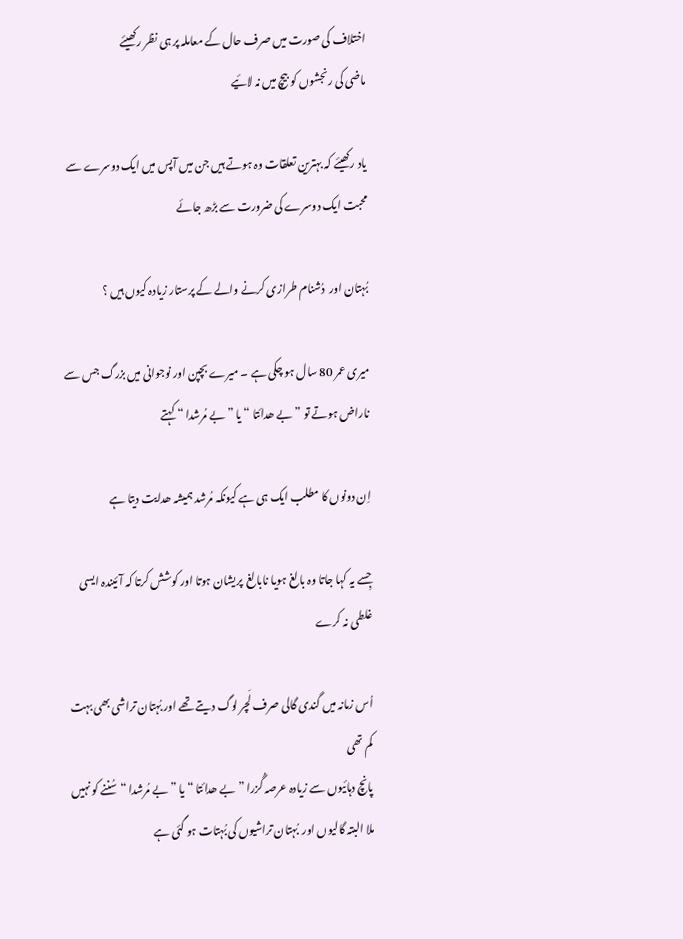اختلاف کی صورت میں صرف حال کے معاملہ پر ہی نظر رکھیئے
ماضی کی رنجشوں کو بیچ میں نہ لائیے

یاد رکھیئے کہ بہترین تعلقات وہ ہوتے ہیں جن میں آپس میں ایک دوسرے سے محبت ایک دوسرے کی ضرورت سے بڑھ جائے

بُہتان اور  دُشنام طرازی کرنے والے کے پرستار زیادہ کیوں ہیں ؟

میری عمر 80 سال ہو چکی ہے ۔ میرے بچپن اور نوجوانی میں بزرگ جس سے ناراض ہوتے تو ” بے ھدائتا “ یا ” بے مُرشدا “ کہتے

اِن دونوں کا مطلب ایک ہی ہے کیونکہ مُرشد ہمیشہ ھدایت دیتا ہے

جِسے یہ کہا جاتا وہ بالغ ہویا نابالغ  پریشان ہوتا اور کوشش کرتا کہ آئیندہ ایسی غلطی نہ کرے

اُس زمانہ میں گندی گالی صرف لَچر لوگ دیتے تھے اور بُہتان تراشی بھی بہت کم تھی
پانچ دہائیوں سے زیادہ عرصہ گُزرا ” بے ھدائتا “ یا ” بے مُرشدا “ سُننے کو نہیں ملا البتہ گالیوں اور  بُہتان تراشیوں کی بُہتات ہو گئی ہے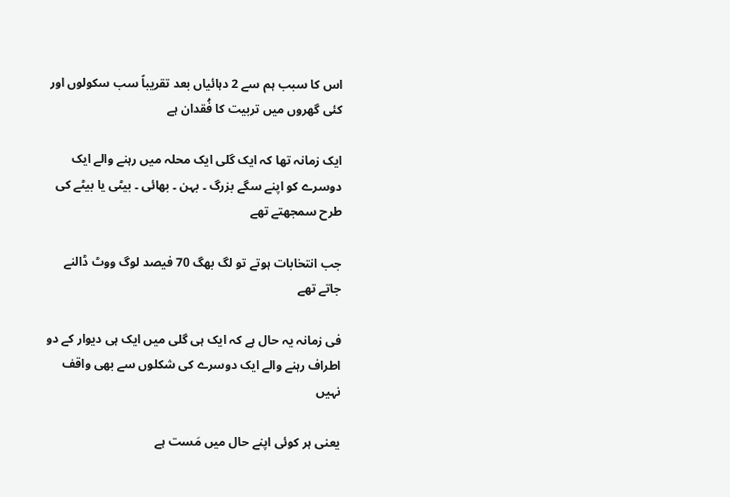اس کا سبب ہم سے 2 دہائیاں بعد تقریباً سب سکولوں اور کئی گھروں میں تربیت کا فُقدان ہے

ایک زمانہ تھا کہ ایک گلی ایک محلہ میں رہنے والے ایک دوسرے کو اپنے سگے بزرگ ۔ بہن ۔ بھائی ۔ بیٹی یا بیٹے کی طرح سمجھتے تھے

جب انتخابات ہوتے تو لگ بھگ 70 فیصد لوگ ووٹ ڈالنے جاتے تھے

فی زمانہ یہ حال ہے کہ ایک ہی گلی میں ایک ہی دیوار کے دو اطراف رہنے والے ایک دوسرے کی شکلوں سے بھی واقف نہیں

یعنی ہر کوئی اپنے حال میں مَست ہے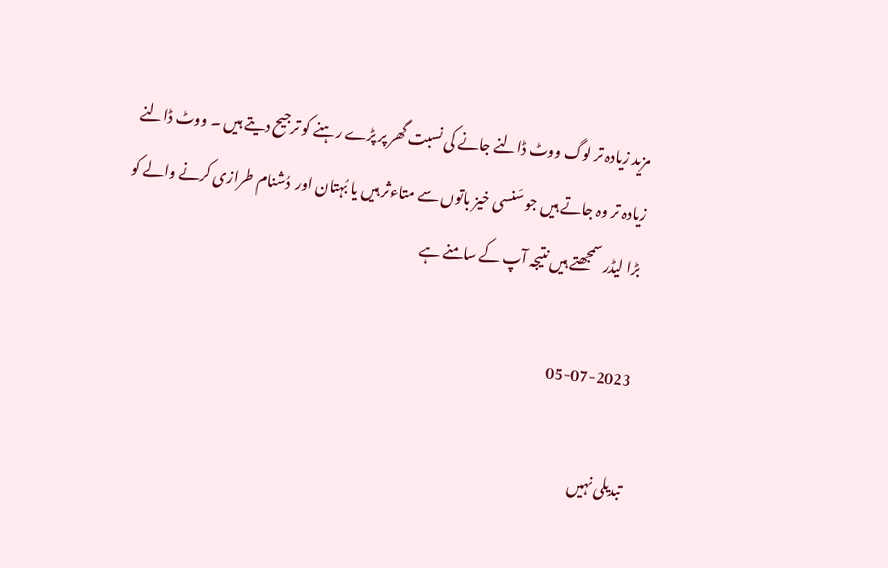مزید زیادہ تر لوگ ووٹ ڈالنے جانے کی نسبت گھر پر پڑے رہنے کو ترجیح دیتے ہیں ۔ ووٹ ڈالنے زیادہ تر وہ جاتے ہیں جو سَنسی خیز باتوں سے متاءثر ہیں یا بُہتان اور  دُشنام طرازی کرنے والے کو بڑا لیڈر سمجھتے ہیں نتیجہ آپ کے سامنے ہے

05-07-2023

تبدیلی نہیں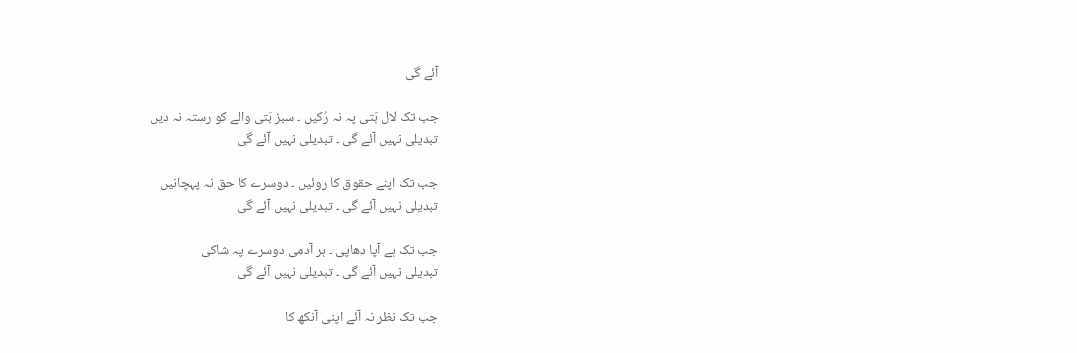آئے گی

جب تک لال بَتی پہ نہ رُکيں ۔ سبز بَتی والے کو رستہ نہ ديں
تبدیلی نہيں آئے گی ۔ تبدیلی نہيں آئے گی

جب تک اپنے حقوق کا روئيں ۔ دوسرے کا حق نہ پہچانيں
تبدیلی نہيں آئے گی ۔ تبدیلی نہيں آئے گی

جب تک ہے آپا دھاپی ۔ ہر آدمی دوسرے پہ شاکی
تبدیلی نہيں آئے گی ۔ تبدیلی نہيں آئے گی

جب تک نظر نہ آئے اپنی آنکھ کا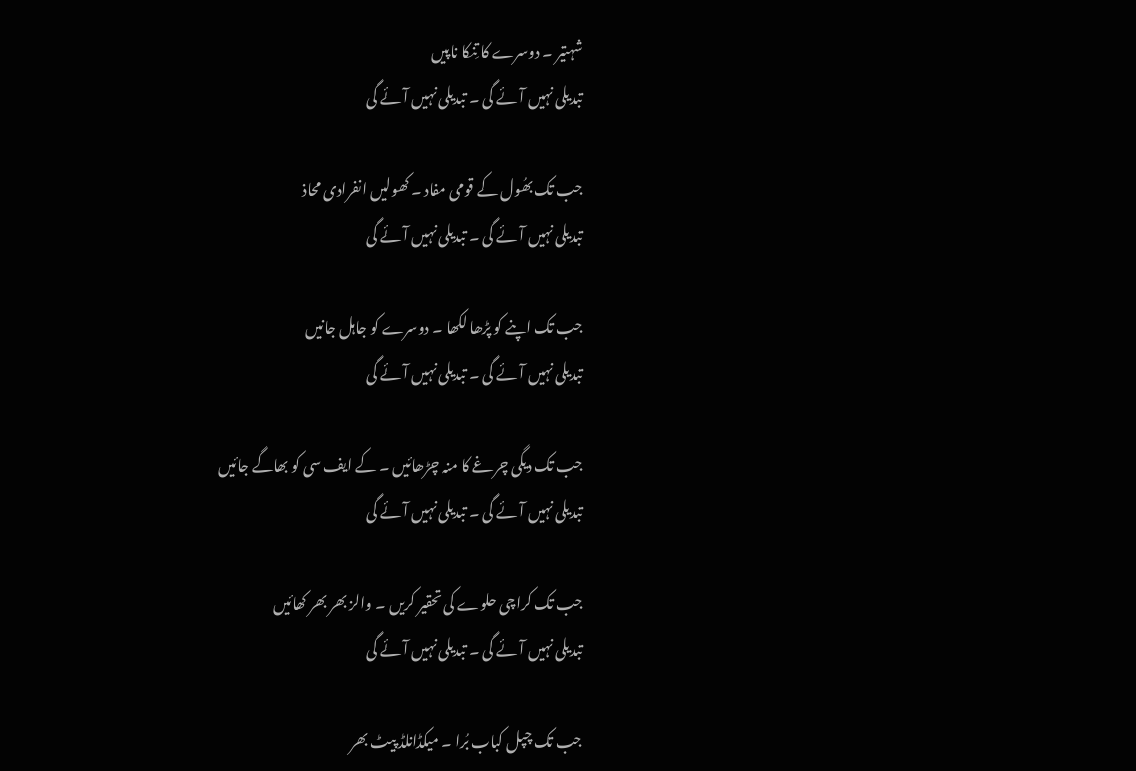شہتير ۔ دوسرے کا تِنکا ناپيں
تبدیلی نہيں آئے گی ۔ تبدیلی نہيں آئے گی

جب تک بھُول کے قومی مفاد ۔ کھوليں انفرادی محاذ
تبدیلی نہيں آئے گی ۔ تبدیلی نہيں آئے گی

جب تک اپنے کو پڑھا لکھا ۔ دوسرے کو جاہل جانيں
تبدیلی نہيں آئے گی ۔ تبدیلی نہيں آئے گی

جب تک دیگی چرغے کا منہ چڑھائيں ۔ کے ايف سی کو بھاگے جائيں
تبدیلی نہيں آئے گی ۔ تبدیلی نہيں آئے گی

جب تک کراچی حلوے کی تحقير کريں ۔ والز بھر بھر کھائيں
تبدیلی نہيں آئے گی ۔ تبدیلی نہيں آئے گی

جب تک چپل کباب بُرا ۔ ميکڈانلڈ پيٹ بھر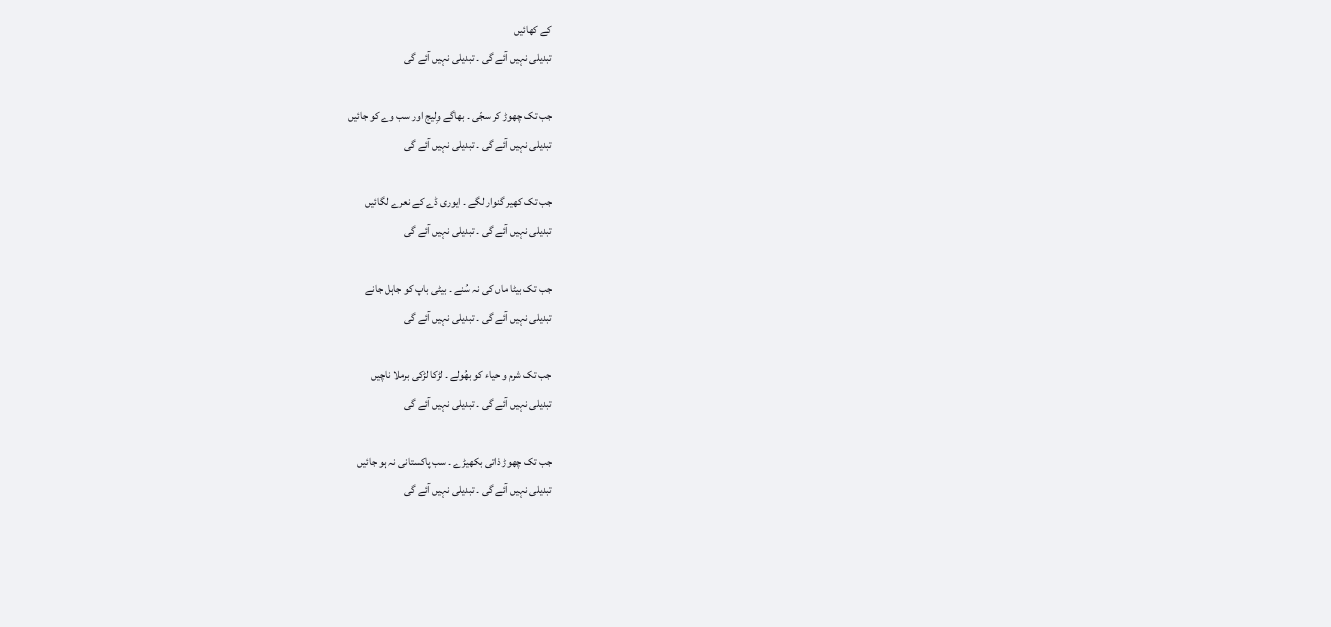کے کھائيں
تبدیلی نہيں آئے گی ۔ تبدیلی نہيں آئے گی

جب تک چھوڑ کر سجّی ۔ بھاگے وِليج اور سب وے کو جائيں
تبدیلی نہيں آئے گی ۔ تبدیلی نہيں آئے گی

جب تک کھير گنوار لگے ۔ ايوری ڈے کے نعرے لگائيں
تبدیلی نہيں آئے گی ۔ تبدیلی نہيں آئے گی

جب تک بيٹا ماں کی نہ سُنے ۔ بيٹی باپ کو جاہل جانے
تبدیلی نہيں آئے گی ۔ تبدیلی نہيں آئے گی

جب تک شرم و حياء کو بھُولے ۔ لڑکا لڑکی برملا ناچيں
تبدیلی نہيں آئے گی ۔ تبدیلی نہيں آئے گی

جب تک چھوڑ ذاتی بکھيڑے ۔ سب پاکستانی نہ ہو جائيں
تبدیلی نہيں آئے گی ۔ تبدیلی نہيں آئے گی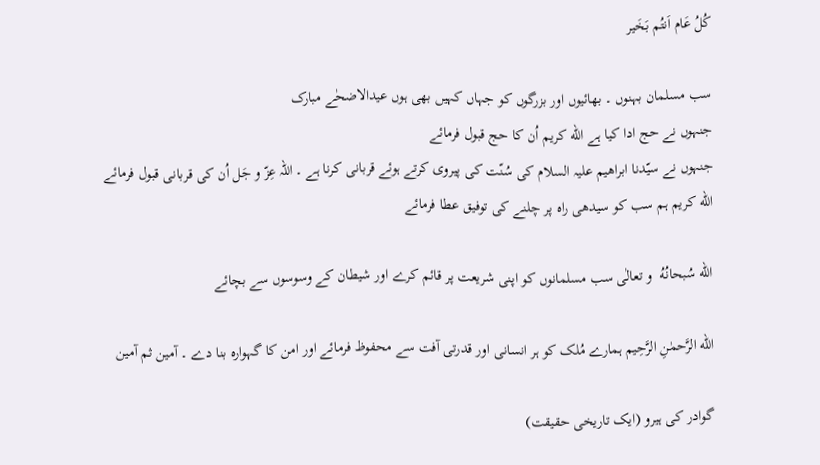کُلُ عَام اَنتُم بَخَیر

سب مسلمان بہنوں ۔ بھائیوں اور بزرگوں کو جہاں کہیں بھی ہوں عیدالاضحٰے مبارک
جنہوں نے حج ادا کیا ہے الله کریم اُن کا حج قبول فرمائے
جنہوں نے سیّدنا ابراھیم علیہ السلام کی سُنّت کی پيروی کرتے ہوئے قربانی کرنا ہے ۔ اللہ عِزّ و جَل اُن کی قربانی قبول فرمائے
الله کریم ہم سب کو سیدھی راہ پر چلنے کی توفیق عطا فرمائے

الله سُبحانُهُ  و تعالٰی سب مسلمانوں کو اپنی شريعت پر قائم کرے اور شيطان کے وسوسوں سے بچائے

الله الرَّحمٰنِ الرَّحِیم ہمارے مُلک کو ہر انسانی اور قدرتی آفت سے محفوظ فرمائے اور امن کا گہوارہ بنا دے ۔ آمین ثم آمین

گوادر کی ہیرو (ایک تاریخی حقیقت)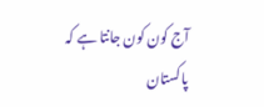آج کون کون جانتا ہے کہ پاکستان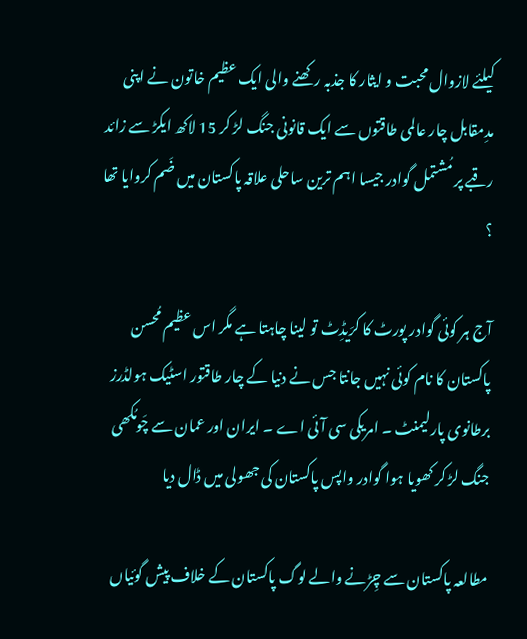کیلئے لازوال محبت و ایثار کا جذبہ رکھنے والی ایک عظیم خاتون نے اپنی مدِمقابل چار عالمی طاقتوں سے ایک قانونی جنگ لڑ کر 15 لاکھ ایکڑ سے زائد رقبے پر مُشتمل گوادر جیسا اہم ترین ساحلی علاقہ پاکستان میں ضَم کروایا تھا ؟

آج ہر کوئی گوادر پورٹ کا کرَیڈِٹ تو لینا چاہتا ہے مگر اس عظیم مُحسن پاکستان کا نام کوئی نہیں جانتا جس نے دنیا کے چار طاقتور اسٹیک ہولڈرز برطانوی پارلیمنٹ ۔ امریکی سی آئی اے ۔ ایران اور عمان سے چَومُکھی جنگ لڑ کر کھویا ہوا گوادر واپس پاکستان کی جھولی میں ڈال دیا

مطالعہ پاکستان سے چِڑنے والے لوگ پاکستان کے خلاف پیش گوئیاں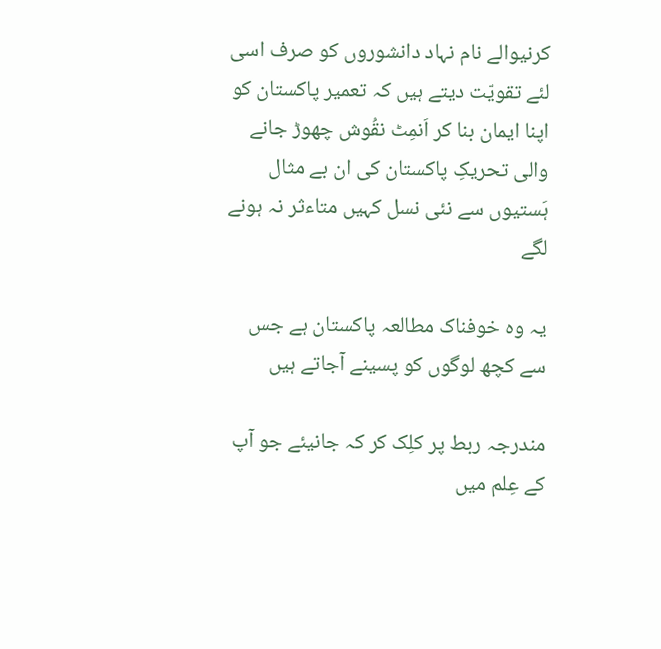کرنیوالے نام نہاد دانشوروں کو صرف اسی لئے تقویّت دیتے ہیں کہ تعمیر پاکستان کو اپنا ایمان بنا کر اَنمِٹ نقُوش چھوڑ جانے والی تحریکِ پاکستان کی ان بے مثال ہَستیوں سے نئی نسل کہیں متاءثر نہ ہونے لگے

یہ وہ خوفناک مطالعہ پاکستان ہے جس سے کچھ لوگوں کو پسینے آجاتے ہیں

مندرجہ ربط پر کلِک کر کہ جانیئے جو آپ کے عِلم میں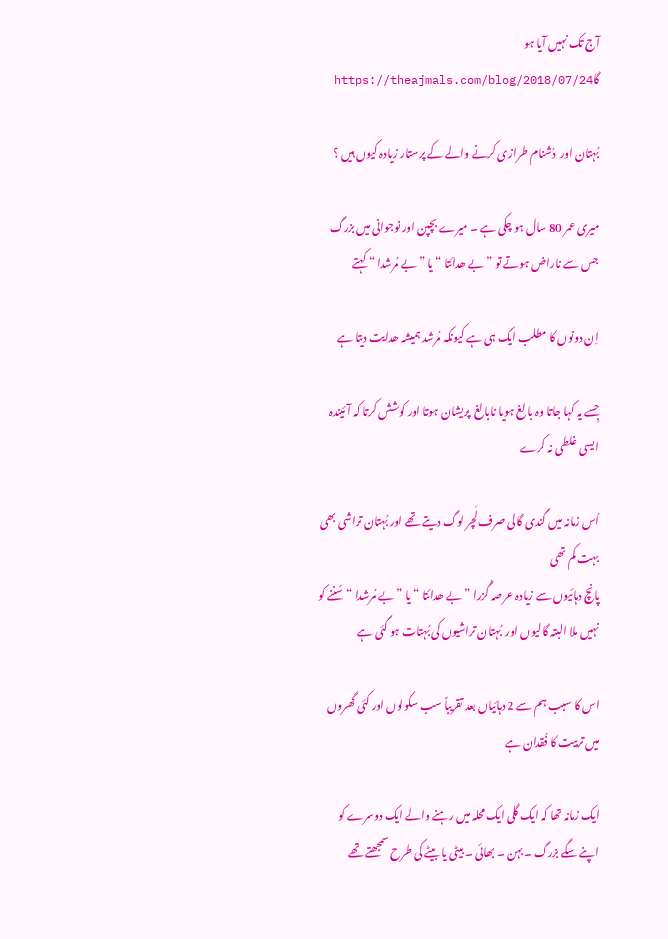آج تک نہیں آیا ہو گاhttps://theajmals.com/blog/2018/07/24

بُہتان اور  دُشنام طرازی کرنے والے کے پرستار زیادہ کیوں ہیں ؟

میری عمر 80 سال ہو چکی ہے ۔ میرے بچپن اور نوجوانی میں بزرگ جس سے ناراض ہوتے تو ” بے ھدائتا “ یا ” بے مُرشدا “ کہتے

اِن دونوں کا مطلب ایک ہی ہے کیونکہ مُرشد ہمیشہ ھدایت دیتا ہے

جِسے یہ کہا جاتا وہ بالغ ہویا نابالغ  پریشان ہوتا اور کوشش کرتا کہ آئیندہ ایسی غلطی نہ کرے

اُس زمانہ میں گندی گالی صرف لَچر لوگ دیتے تھے اور بُہتان تراشی بھی بہت کم تھی
پانچ دہائیوں سے زیادہ عرصہ گُزرا ” بے ھدائتا “ یا ” بے مُرشدا “ سُننے کو نہیں ملا البتہ گالیوں اور  بُہتان تراشیوں کی بُہتات ہو گئی ہے

اس کا سبب ہم سے 2 دہائیاں بعد تقریباً سب سکولوں اور کئی گھروں میں تربیت کا فُقدان ہے

ایک زمانہ تھا کہ ایک گلی ایک محلہ میں رہنے والے ایک دوسرے کو اپنے سگے بزرگ ۔ بہن ۔ بھائی ۔ بیٹی یا بیٹے کی طرح سمجھتے تھے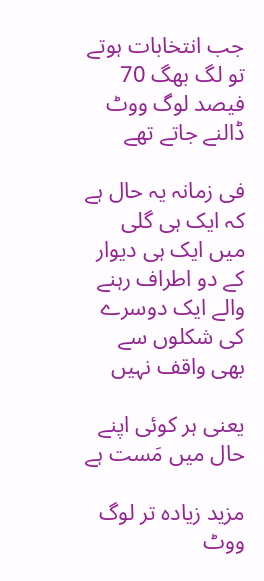جب انتخابات ہوتے تو لگ بھگ 70 فیصد لوگ ووٹ ڈالنے جاتے تھے

فی زمانہ یہ حال ہے کہ ایک ہی گلی میں ایک ہی دیوار کے دو اطراف رہنے والے ایک دوسرے کی شکلوں سے بھی واقف نہیں

یعنی ہر کوئی اپنے حال میں مَست ہے

مزید زیادہ تر لوگ ووٹ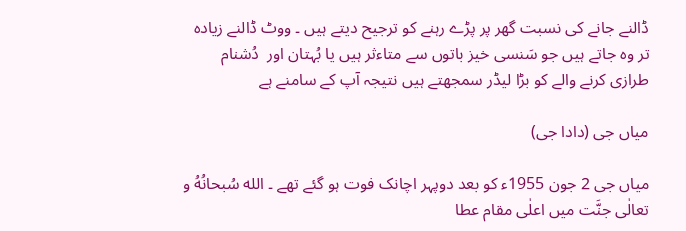ڈالنے جانے کی نسبت گھر پر پڑے رہنے کو ترجیح دیتے ہیں ۔ ووٹ ڈالنے زیادہ تر وہ جاتے ہیں جو سَنسی خیز باتوں سے متاءثر ہیں یا بُہتان اور  دُشنام طرازی کرنے والے کو بڑا لیڈر سمجھتے ہیں نتیجہ آپ کے سامنے ہے

میاں جی (دادا جی)

میاں جی 2 جون 1955ء کو بعد دوپہر اچانک فوت ہو گئے تھے ۔ الله سُبحانُهُ و تعالٰی جنَّت میں اعلٰی مقام عطا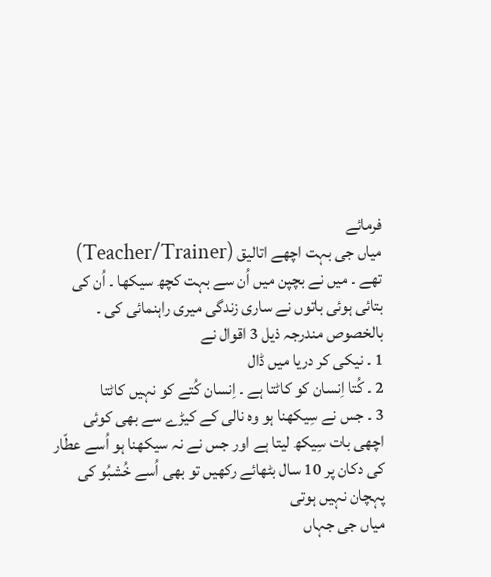فرمائے
میاں جی بہت اچھے اتالیق (Teacher/Trainer) تھے ۔ میں نے بچپن میں اُن سے بہت کچھ سیکھا ۔ اُن کی بتائی ہوئی باتوں نے ساری زندگی میری راہنمائی کی ۔ بالخصوص مندرجہ ذیل 3 اقوال نے
1 ۔ نیکی کر دریا میں ڈال
2 ۔ کُتا اِنسان کو کاٹتا ہے ۔ اِنسان کُتے کو نہیں کاٹتا
3 ۔ جس نے سِیکھنا ہو وہ نالی کے کیڑے سے بھی کوئی اچھی بات سِیکھ لیتا ہے اور جس نے نہ سیکھنا ہو اُسے عطّار کی دکان پر 10 سال بٹھائے رکھیں تو بھی اُسے خُشبُو کی پہچان نہیں ہوتی
میاں جی جہاں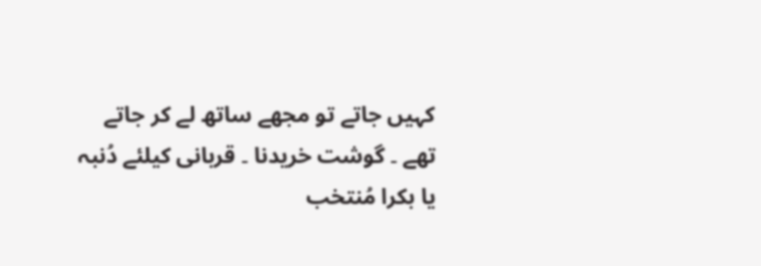کہیں جاتے تو مجھے ساتھ لے کر جاتے تھے ۔ گوشت خریدنا ۔ قربانی کیلئے دُنبہ یا بکرا مُنتخب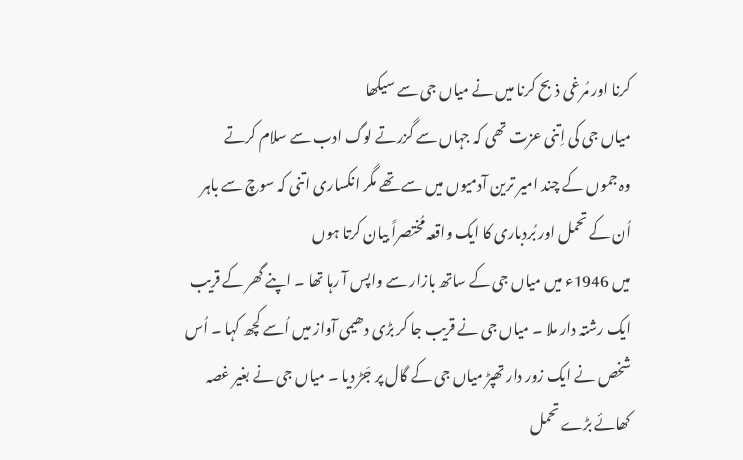کرنا اور مُرغی ذبح کرنا میں نے میاں جی سے سیکھا
میاں جی کی اِتنی عزت تھی کہ جہاں سے گزرتے لوگ ادب سے سلام کرتے
وہ جموں کے چند امیر ترین آدمیوں میں سے تھے مگر انکساری اتنی کہ سوچ سے باہر
اُن کے تحمل اور بُردباری کا ایک واقعہ مُختصراً بیان کرتا ہوں
میں 1946ء میں میاں جی کے ساتھ بازار سے واپس آ رہا تھا ۔ اپنے گھر کے قریب ایک رشتہ دار ملا ۔ میاں جی نے قریب جا کر بڑی دھیمی آواز میں اُسے کچھ کہا ۔ اُس شخص نے ایک زور دار تھپڑ میاں جی کے گال پر جَڑ دیا ۔ میاں جی نے بغیر غصہ کھائے بڑے تحمل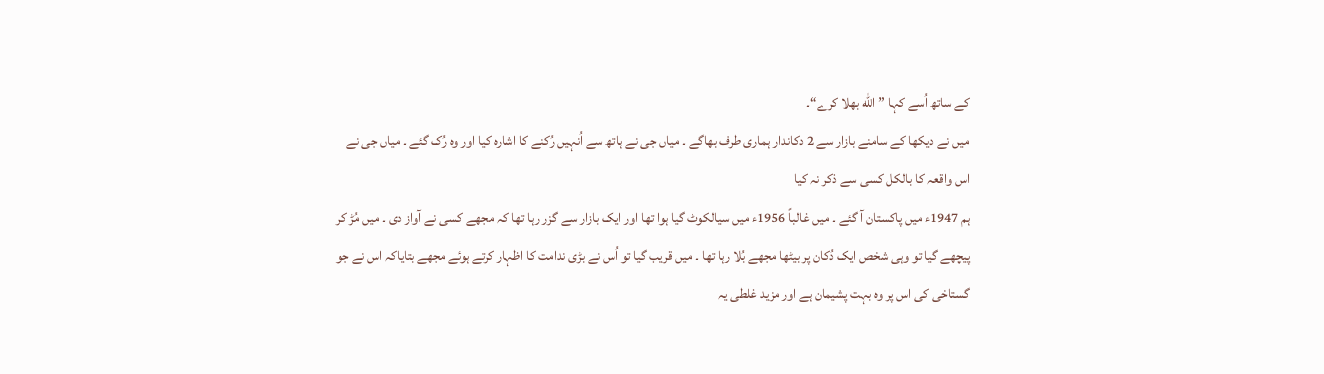کے ساتھ اُسے کہا ”الله بھلا کرے“۔
میں نے دیکھا کے سامنے بازار سے 2 دکاندار ہماری طرف بھاگے ۔ میاں جی نے ہاتھ سے اُنہیں رُکنے کا اشارہ کیا اور وہ رُک گئے ۔ میاں جی نے اس واقعہ کا بالکل کسی سے ذکر نہ کیا
ہم 1947ء میں پاکستان آ گئے ۔ میں غالباً 1956ء میں سیالکوٹ گیا ہوا تھا اور ایک بازار سے گزر رہا تھا کہ مجھے کسی نے آواز دی ۔ میں مُڑ کر پیچھے گیا تو وہی شخص ایک دُکان پر بیٹھا مجھے بُلا رہا تھا ۔ میں قریب گیا تو اُس نے بڑی ندامت کا اظہار کرتے ہوئے مجھے بتایاکہ اس نے جو گستاخی کی اس پر وہ بہت پشیمان ہے اور مزید غلطی یہ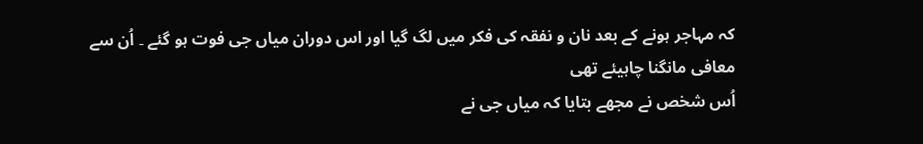کہ مہاجر ہونے کے بعد نان و نفقہ کی فکر میں لگ گیا اور اس دوران میاں جی فوت ہو گئے ۔ اُن سے معافی مانگنا چاہیئے تھی
اُس شخص نے مجھے بتایا کہ میاں جی نے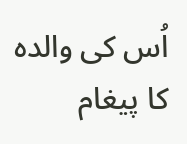اُس کی والدہ کا پیغام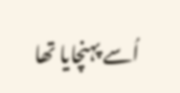اُسے پہنچایا تھا